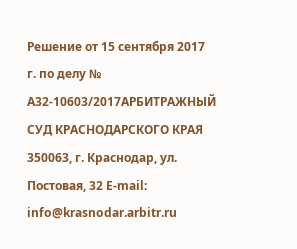Решение от 15 сентября 2017 г. по делу № А32-10603/2017АРБИТРАЖНЫЙ СУД КРАСНОДАРСКОГО КРАЯ 350063, г. Краснодар, ул. Постовая, 32 E-mail: info@krasnodar.arbitr.ru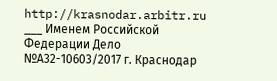http://krasnodar.arbitr.ru ___ Именем Российской Федерации Дело №А32-10603/2017 г. Краснодар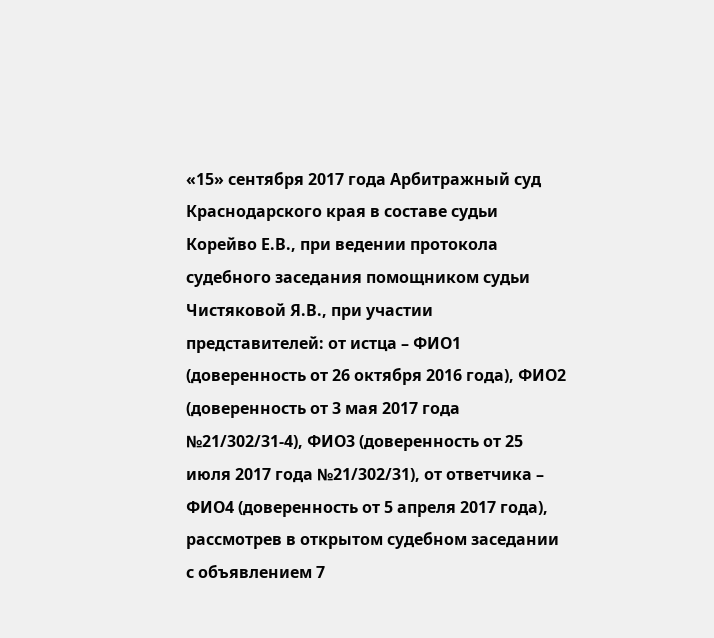«15» сентября 2017 года Арбитражный суд Краснодарского края в составе судьи Корейво Е.В., при ведении протокола судебного заседания помощником судьи Чистяковой Я.В., при участии представителей: от истца – ФИО1 (доверенность от 26 октября 2016 года), ФИО2 (доверенность от 3 мая 2017 года №21/302/31-4), ФИО3 (доверенность от 25 июля 2017 года №21/302/31), от ответчика – ФИО4 (доверенность от 5 апреля 2017 года), рассмотрев в открытом судебном заседании с объявлением 7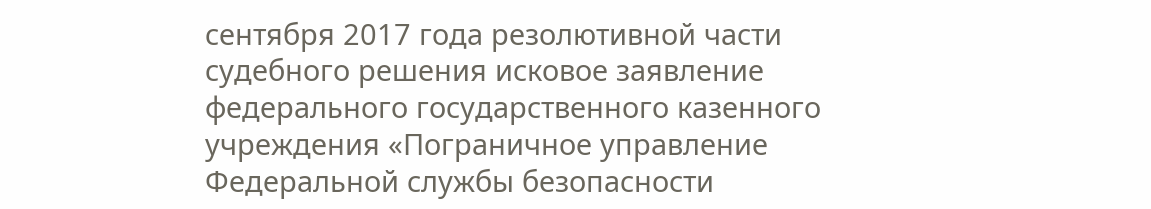сентября 2017 года резолютивной части судебного решения исковое заявление федерального государственного казенного учреждения «Пограничное управление Федеральной службы безопасности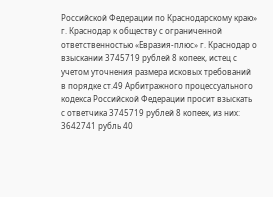Российской Федерации по Краснодарскому краю» г. Краснодар к обществу с ограниченной ответственностью «Евразия-плюс» г. Краснодар о взыскании 3745719 рублей 8 копеек, истец с учетом уточнения размера исковых требований в порядке ст.49 Арбитражного процессуального кодекса Российской Федерации просит взыскать с ответчика 3745719 рублей 8 копеек, из них: 3642741 рубль 40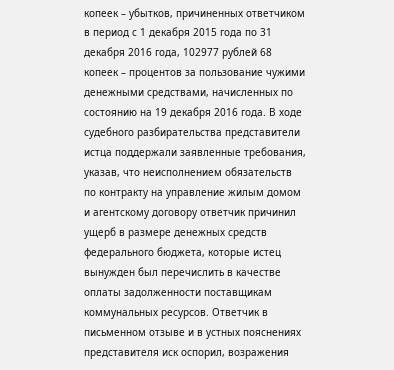копеек – убытков, причиненных ответчиком в период с 1 декабря 2015 года по 31 декабря 2016 года, 102977 рублей 68 копеек – процентов за пользование чужими денежными средствами, начисленных по состоянию на 19 декабря 2016 года. В ходе судебного разбирательства представители истца поддержали заявленные требования, указав, что неисполнением обязательств по контракту на управление жилым домом и агентскому договору ответчик причинил ущерб в размере денежных средств федерального бюджета, которые истец вынужден был перечислить в качестве оплаты задолженности поставщикам коммунальных ресурсов. Ответчик в письменном отзыве и в устных пояснениях представителя иск оспорил, возражения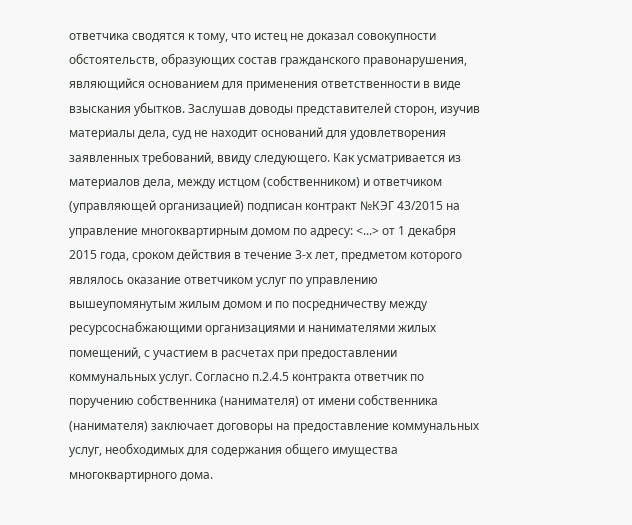ответчика сводятся к тому, что истец не доказал совокупности обстоятельств, образующих состав гражданского правонарушения, являющийся основанием для применения ответственности в виде взыскания убытков. Заслушав доводы представителей сторон, изучив материалы дела, суд не находит оснований для удовлетворения заявленных требований, ввиду следующего. Как усматривается из материалов дела, между истцом (собственником) и ответчиком (управляющей организацией) подписан контракт №КЭГ 43/2015 на управление многоквартирным домом по адресу: <...> от 1 декабря 2015 года, сроком действия в течение 3-х лет, предметом которого являлось оказание ответчиком услуг по управлению вышеупомянутым жилым домом и по посредничеству между ресурсоснабжающими организациями и нанимателями жилых помещений, с участием в расчетах при предоставлении коммунальных услуг. Согласно п.2.4.5 контракта ответчик по поручению собственника (нанимателя) от имени собственника (нанимателя) заключает договоры на предоставление коммунальных услуг, необходимых для содержания общего имущества многоквартирного дома.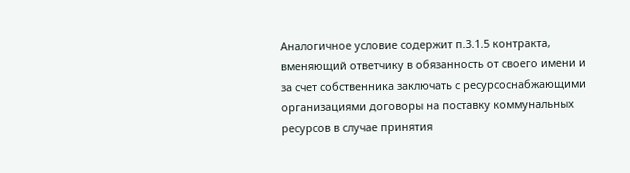Аналогичное условие содержит п.3.1.5 контракта, вменяющий ответчику в обязанность от своего имени и за счет собственника заключать с ресурсоснабжающими организациями договоры на поставку коммунальных ресурсов в случае принятия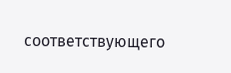соответствующего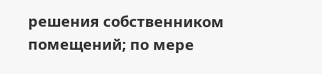решения собственником помещений; по мере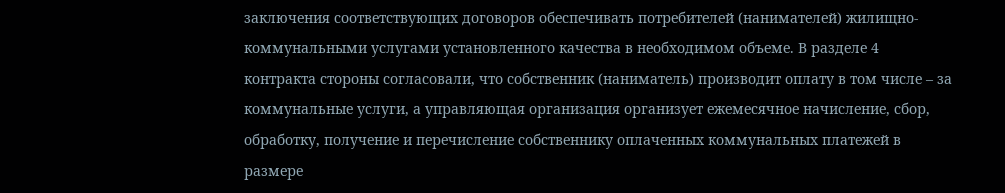заключения соответствующих договоров обеспечивать потребителей (нанимателей) жилищно-коммунальными услугами установленного качества в необходимом объеме. В разделе 4 контракта стороны согласовали, что собственник (наниматель) производит оплату в том числе – за коммунальные услуги, а управляющая организация организует ежемесячное начисление, сбор, обработку, получение и перечисление собственнику оплаченных коммунальных платежей в размере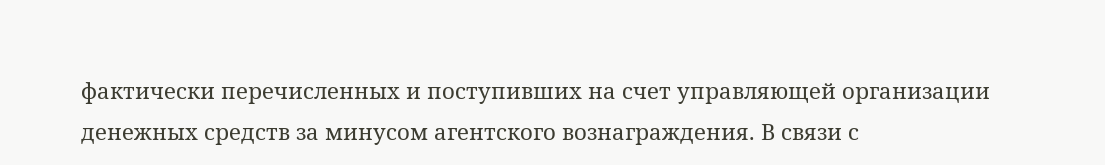фактически перечисленных и поступивших на счет управляющей организации денежных средств за минусом агентского вознаграждения. В связи с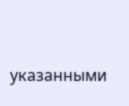указанными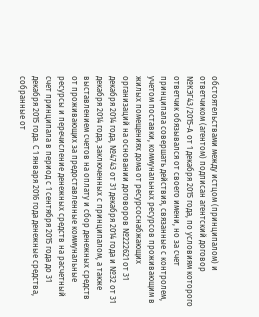обстоятельствами между истцом (принципалом) и ответчиком (агентом) подписан агентский договор №КЭГ43/2015-А от 1 декабря 2015 года, по условиям которого ответчик обязывался от своего имени, но за счет принципала совершать действия, связанные с контролем, учетом поставки, коммунальных ресурсов проживающим в жилых помещениях дома от ресурсоснабжающих организаций на основании договоров №222621 от 31 декабря 2014 года, №4743 от 31 декабря 2014 года и №32 от 31 декабря 2014 года, заключенных с принципалом, а также выставлением счетов на оплату и сбор денежных средств от проживающих за предоставленные коммунальные ресурсы и перечисление денежных средств на расчетный счет принципала в период с 1 сентября 2015 года до 31 декабря 2015 года. С 1 января 2016 года денежные средства, собранные от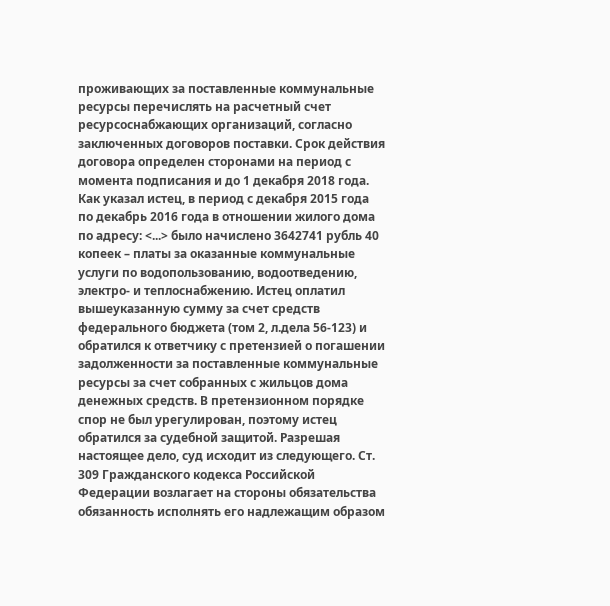проживающих за поставленные коммунальные ресурсы перечислять на расчетный счет ресурсоснабжающих организаций, согласно заключенных договоров поставки. Срок действия договора определен сторонами на период с момента подписания и до 1 декабря 2018 года. Как указал истец, в период с декабря 2015 года по декабрь 2016 года в отношении жилого дома по адресу: <...> было начислено 3642741 рубль 40 копеек – платы за оказанные коммунальные услуги по водопользованию, водоотведению, электро- и теплоснабжению. Истец оплатил вышеуказанную сумму за счет средств федерального бюджета (том 2, л.дела 56-123) и обратился к ответчику с претензией о погашении задолженности за поставленные коммунальные ресурсы за счет собранных с жильцов дома денежных средств. В претензионном порядке спор не был урегулирован, поэтому истец обратился за судебной защитой. Разрешая настоящее дело, суд исходит из следующего. Ст. 309 Гражданского кодекса Российской Федерации возлагает на стороны обязательства обязанность исполнять его надлежащим образом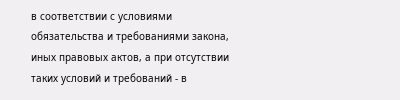в соответствии с условиями обязательства и требованиями закона, иных правовых актов, а при отсутствии таких условий и требований - в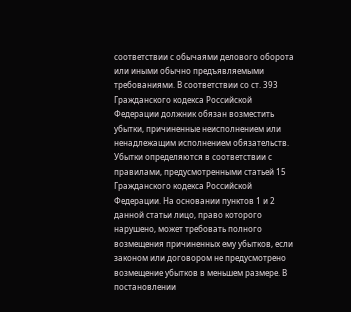соответствии с обычаями делового оборота или иными обычно предъявляемыми требованиями. В соответствии со ст. 393 Гражданского кодекса Российской Федерации должник обязан возместить убытки, причиненные неисполнением или ненадлежащим исполнением обязательств. Убытки определяются в соответствии с правилами, предусмотренными статьей 15 Гражданского кодекса Российской Федерации. На основании пунктов 1 и 2 данной статьи лицо, право которого нарушено, может требовать полного возмещения причиненных ему убытков, если законом или договором не предусмотрено возмещение убытков в меньшем размере. В постановлении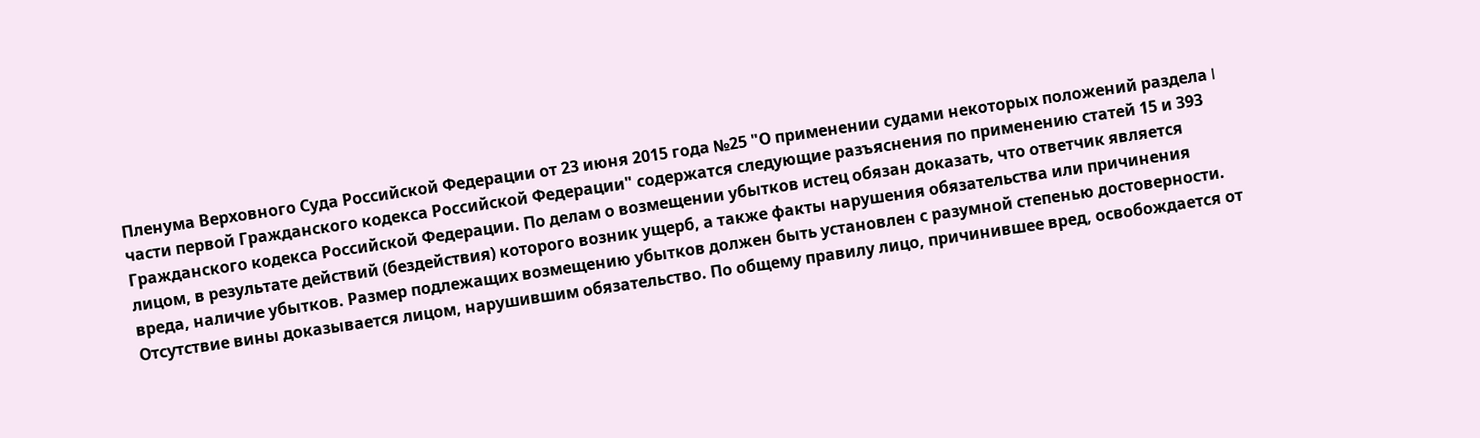Пленума Верховного Суда Российской Федерации от 23 июня 2015 года №25 "О применении судами некоторых положений раздела I части первой Гражданского кодекса Российской Федерации" содержатся следующие разъяснения по применению статей 15 и 393 Гражданского кодекса Российской Федерации. По делам о возмещении убытков истец обязан доказать, что ответчик является лицом, в результате действий (бездействия) которого возник ущерб, а также факты нарушения обязательства или причинения вреда, наличие убытков. Размер подлежащих возмещению убытков должен быть установлен с разумной степенью достоверности. Отсутствие вины доказывается лицом, нарушившим обязательство. По общему правилу лицо, причинившее вред, освобождается от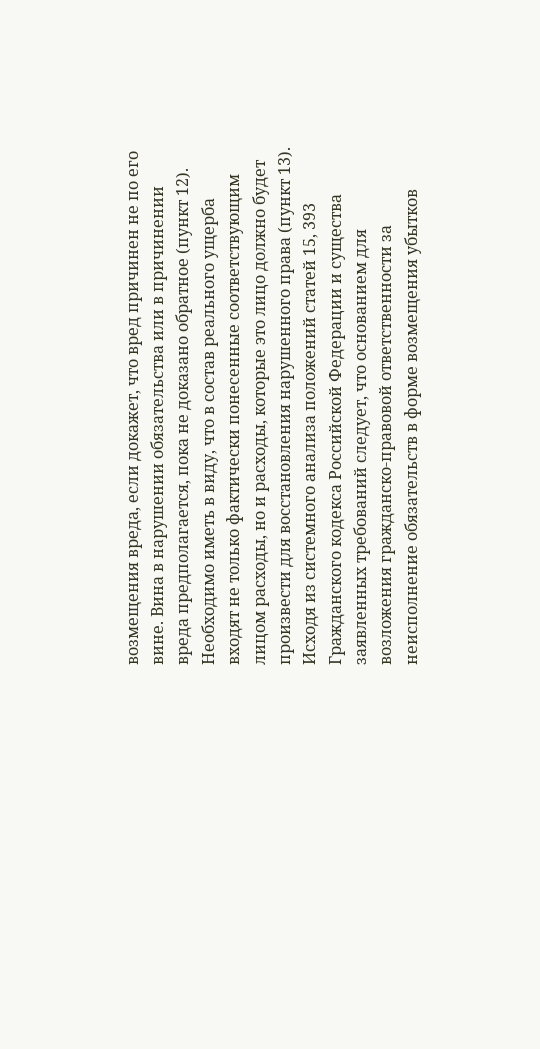возмещения вреда, если докажет, что вред причинен не по его вине. Вина в нарушении обязательства или в причинении вреда предполагается, пока не доказано обратное (пункт 12). Необходимо иметь в виду, что в состав реального ущерба входят не только фактически понесенные соответствующим лицом расходы, но и расходы, которые это лицо должно будет произвести для восстановления нарушенного права (пункт 13). Исходя из системного анализа положений статей 15, 393 Гражданского кодекса Российской Федерации и существа заявленных требований следует, что основанием для возложения гражданско-правовой ответственности за неисполнение обязательств в форме возмещения убытков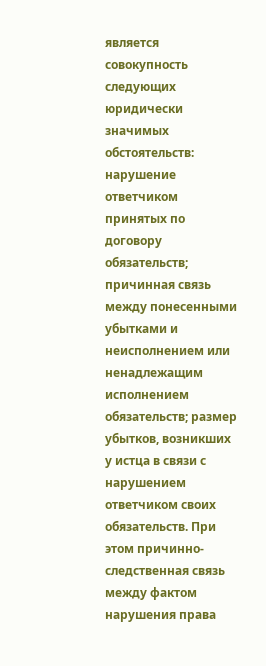является совокупность следующих юридически значимых обстоятельств: нарушение ответчиком принятых по договору обязательств; причинная связь между понесенными убытками и неисполнением или ненадлежащим исполнением обязательств; размер убытков, возникших у истца в связи с нарушением ответчиком своих обязательств. При этом причинно-следственная связь между фактом нарушения права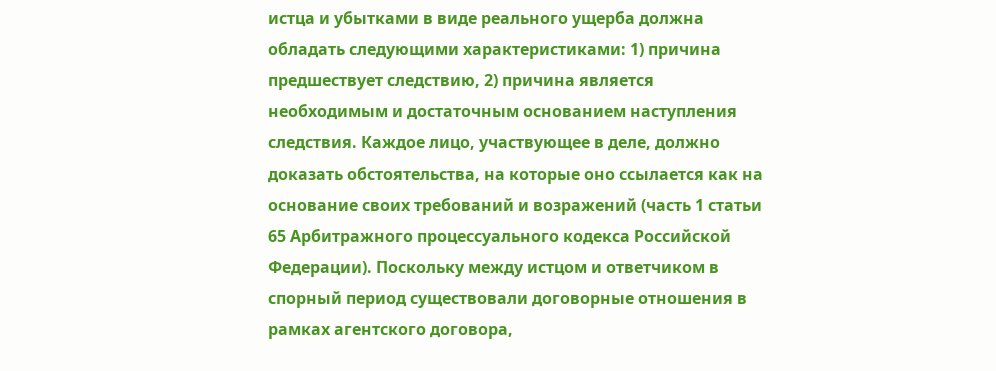истца и убытками в виде реального ущерба должна обладать следующими характеристиками: 1) причина предшествует следствию, 2) причина является необходимым и достаточным основанием наступления следствия. Каждое лицо, участвующее в деле, должно доказать обстоятельства, на которые оно ссылается как на основание своих требований и возражений (часть 1 статьи 65 Арбитражного процессуального кодекса Российской Федерации). Поскольку между истцом и ответчиком в спорный период существовали договорные отношения в рамках агентского договора,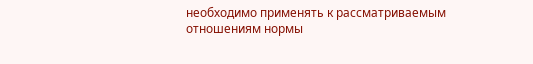необходимо применять к рассматриваемым отношениям нормы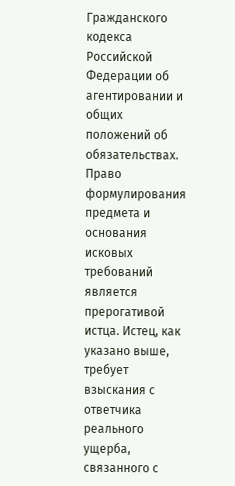Гражданского кодекса Российской Федерации об агентировании и общих положений об обязательствах. Право формулирования предмета и основания исковых требований является прерогативой истца. Истец, как указано выше, требует взыскания с ответчика реального ущерба, связанного с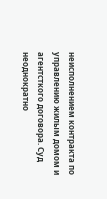неисполнением контракта по управлению жилым домом и агентсткого договора. Суд неоднократно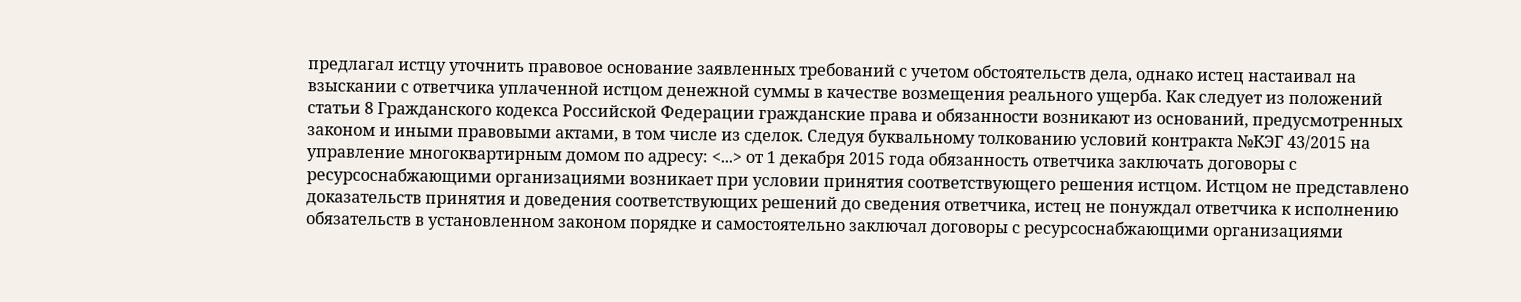предлагал истцу уточнить правовое основание заявленных требований с учетом обстоятельств дела, однако истец настаивал на взыскании с ответчика уплаченной истцом денежной суммы в качестве возмещения реального ущерба. Как следует из положений статьи 8 Гражданского кодекса Российской Федерации гражданские права и обязанности возникают из оснований, предусмотренных законом и иными правовыми актами, в том числе из сделок. Следуя буквальному толкованию условий контракта №КЭГ 43/2015 на управление многоквартирным домом по адресу: <...> от 1 декабря 2015 года обязанность ответчика заключать договоры с ресурсоснабжающими организациями возникает при условии принятия соответствующего решения истцом. Истцом не представлено доказательств принятия и доведения соответствующих решений до сведения ответчика, истец не понуждал ответчика к исполнению обязательств в установленном законом порядке и самостоятельно заключал договоры с ресурсоснабжающими организациями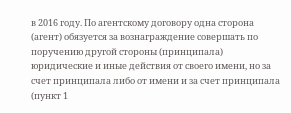в 2016 году. По агентскому договору одна сторона (агент) обязуется за вознаграждение совершать по поручению другой стороны (принципала) юридические и иные действия от своего имени, но за счет принципала либо от имени и за счет принципала (пункт 1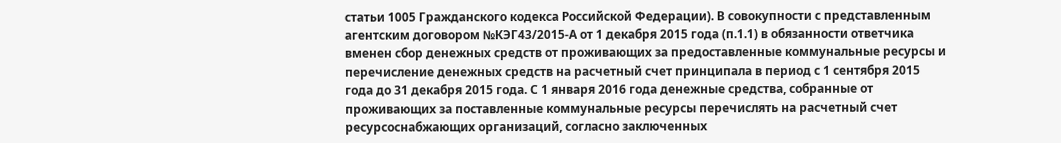статьи 1005 Гражданского кодекса Российской Федерации). В совокупности с представленным агентским договором №КЭГ43/2015-А от 1 декабря 2015 года (п.1.1) в обязанности ответчика вменен сбор денежных средств от проживающих за предоставленные коммунальные ресурсы и перечисление денежных средств на расчетный счет принципала в период с 1 сентября 2015 года до 31 декабря 2015 года. С 1 января 2016 года денежные средства, собранные от проживающих за поставленные коммунальные ресурсы перечислять на расчетный счет ресурсоснабжающих организаций, согласно заключенных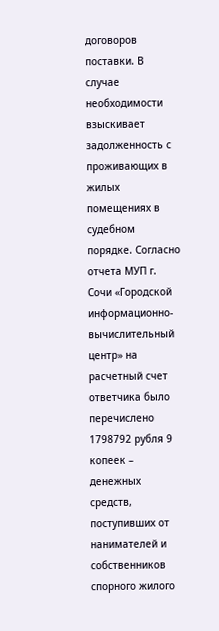договоров поставки. В случае необходимости взыскивает задолженность с проживающих в жилых помещениях в судебном порядке. Согласно отчета МУП г. Сочи «Городской информационно-вычислительный центр» на расчетный счет ответчика было перечислено 1798792 рубля 9 копеек – денежных средств, поступивших от нанимателей и собственников спорного жилого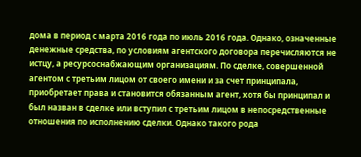дома в период с марта 2016 года по июль 2016 года. Однако, означенные денежные средства, по условиям агентского договора перечисляются не истцу, а ресурсоснабжающим организациям. По сделке, совершенной агентом с третьим лицом от своего имени и за счет принципала, приобретает права и становится обязанным агент, хотя бы принципал и был назван в сделке или вступил с третьим лицом в непосредственные отношения по исполнению сделки. Однако такого рода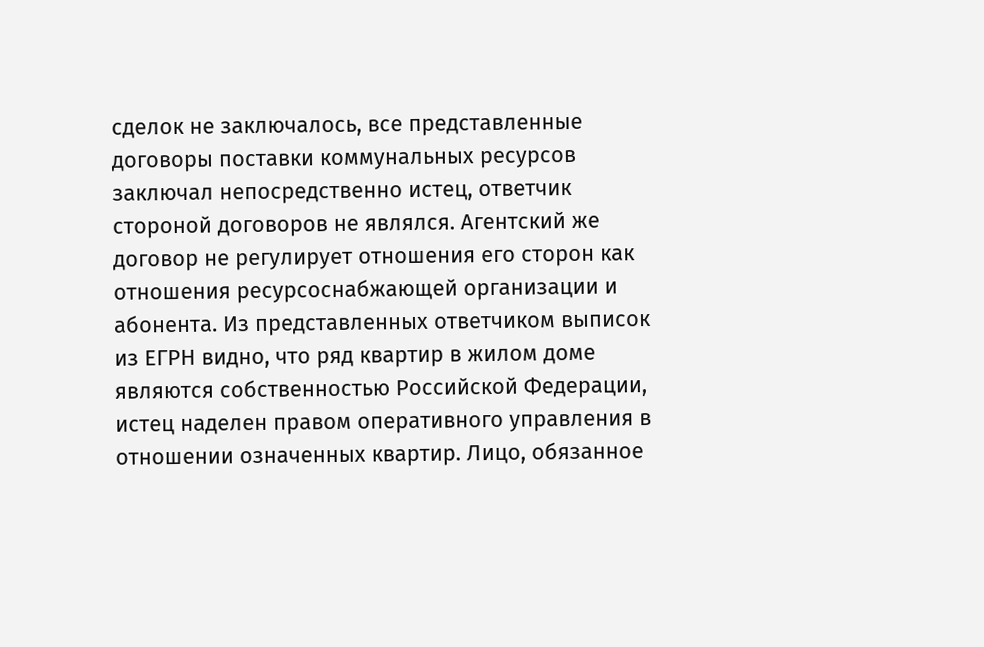сделок не заключалось, все представленные договоры поставки коммунальных ресурсов заключал непосредственно истец, ответчик стороной договоров не являлся. Агентский же договор не регулирует отношения его сторон как отношения ресурсоснабжающей организации и абонента. Из представленных ответчиком выписок из ЕГРН видно, что ряд квартир в жилом доме являются собственностью Российской Федерации, истец наделен правом оперативного управления в отношении означенных квартир. Лицо, обязанное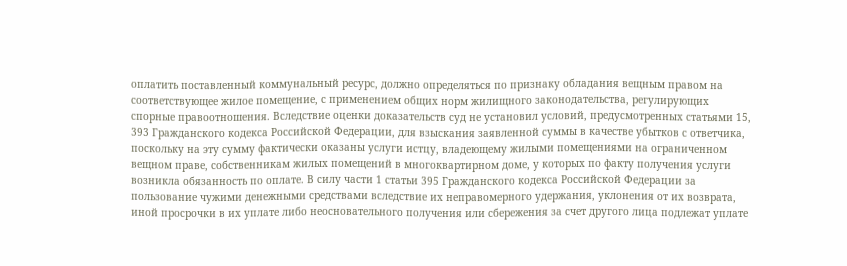оплатить поставленный коммунальный ресурс, должно определяться по признаку обладания вещным правом на соответствующее жилое помещение, с применением общих норм жилищного законодательства, регулирующих спорные правоотношения. Вследствие оценки доказательств суд не установил условий, предусмотренных статьями 15, 393 Гражданского кодекса Российской Федерации, для взыскания заявленной суммы в качестве убытков с ответчика, поскольку на эту сумму фактически оказаны услуги истцу, владеющему жилыми помещениями на ограниченном вещном праве, собственникам жилых помещений в многоквартирном доме, у которых по факту получения услуги возникла обязанность по оплате. В силу части 1 статьи 395 Гражданского кодекса Российской Федерации за пользование чужими денежными средствами вследствие их неправомерного удержания, уклонения от их возврата, иной просрочки в их уплате либо неосновательного получения или сбережения за счет другого лица подлежат уплате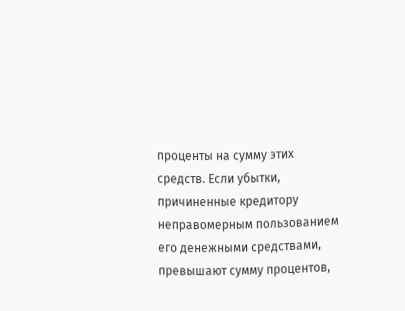проценты на сумму этих средств. Если убытки, причиненные кредитору неправомерным пользованием его денежными средствами, превышают сумму процентов,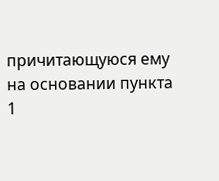причитающуюся ему на основании пункта 1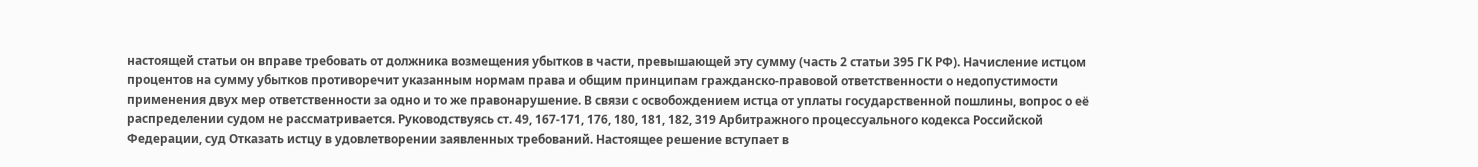настоящей статьи он вправе требовать от должника возмещения убытков в части, превышающей эту сумму (часть 2 статьи 395 ГК РФ). Начисление истцом процентов на сумму убытков противоречит указанным нормам права и общим принципам гражданско-правовой ответственности о недопустимости применения двух мер ответственности за одно и то же правонарушение. В связи с освобождением истца от уплаты государственной пошлины, вопрос о её распределении судом не рассматривается. Руководствуясь ст. 49, 167-171, 176, 180, 181, 182, 319 Арбитражного процессуального кодекса Российской Федерации, суд Отказать истцу в удовлетворении заявленных требований. Настоящее решение вступает в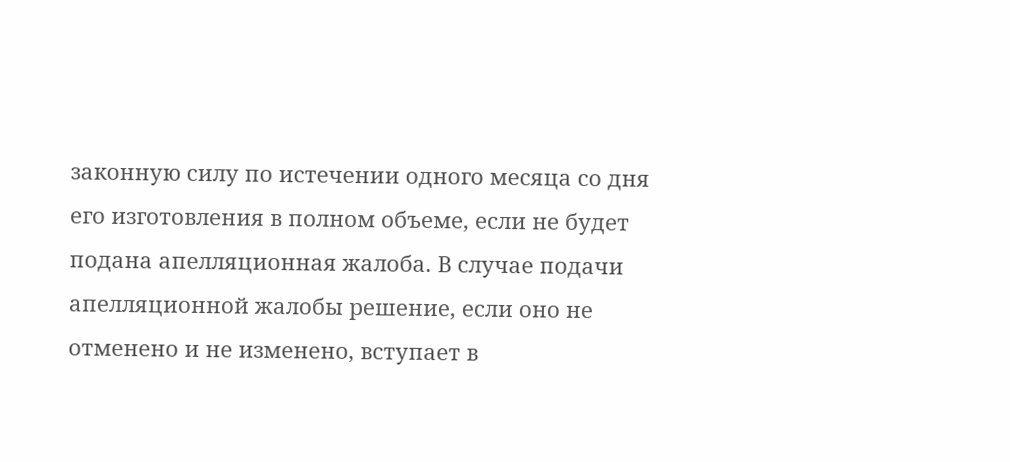законную силу по истечении одного месяца со дня его изготовления в полном объеме, если не будет подана апелляционная жалоба. В случае подачи апелляционной жалобы решение, если оно не отменено и не изменено, вступает в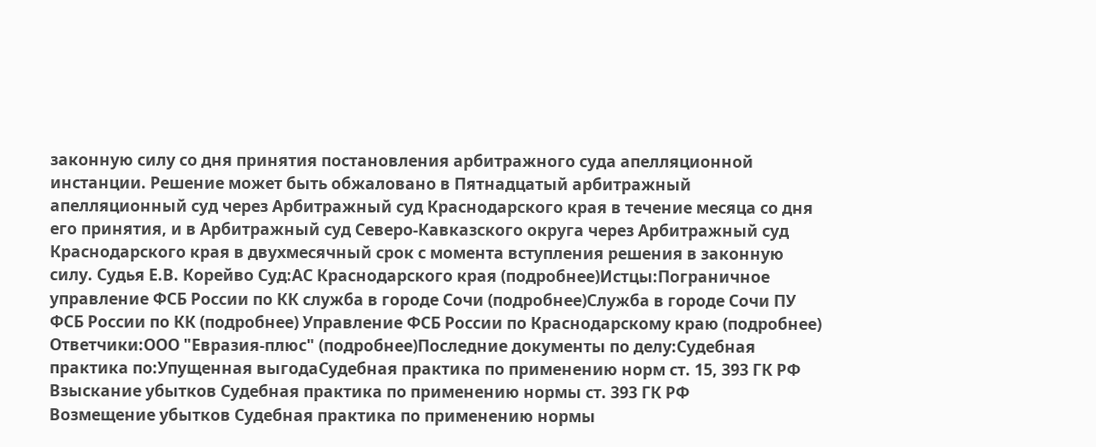законную силу со дня принятия постановления арбитражного суда апелляционной инстанции. Решение может быть обжаловано в Пятнадцатый арбитражный апелляционный суд через Арбитражный суд Краснодарского края в течение месяца со дня его принятия, и в Арбитражный суд Северо-Кавказского округа через Арбитражный суд Краснодарского края в двухмесячный срок с момента вступления решения в законную силу. Судья Е.В. Корейво Суд:АС Краснодарского края (подробнее)Истцы:Пограничное управление ФСБ России по КК служба в городе Сочи (подробнее)Служба в городе Сочи ПУ ФСБ России по КК (подробнее) Управление ФСБ России по Краснодарскому краю (подробнее) Ответчики:ООО "Евразия-плюс" (подробнее)Последние документы по делу:Судебная практика по:Упущенная выгодаСудебная практика по применению норм ст. 15, 393 ГК РФ Взыскание убытков Судебная практика по применению нормы ст. 393 ГК РФ
Возмещение убытков Судебная практика по применению нормы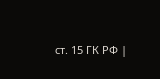ст. 15 ГК РФ |